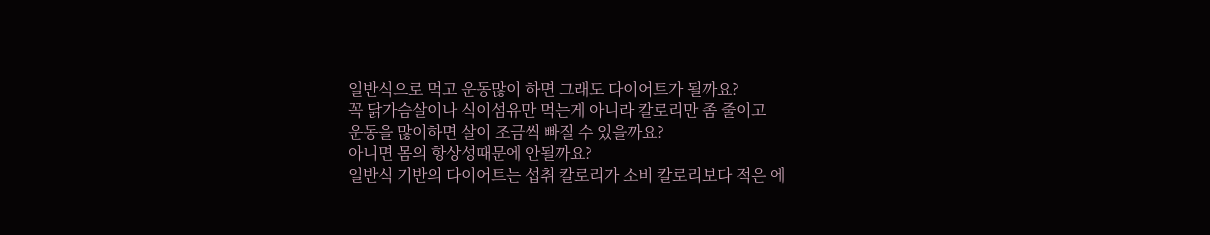일반식으로 먹고 운동많이 하면 그래도 다이어트가 될까요?
꼭 닭가슴살이나 식이섬유만 먹는게 아니라 칼로리만 좀 줄이고
운동을 많이하면 살이 조금씩 빠질 수 있을까요?
아니면 몸의 항상성때문에 안될까요?
일반식 기반의 다이어트는 섭취 칼로리가 소비 칼로리보다 적은 에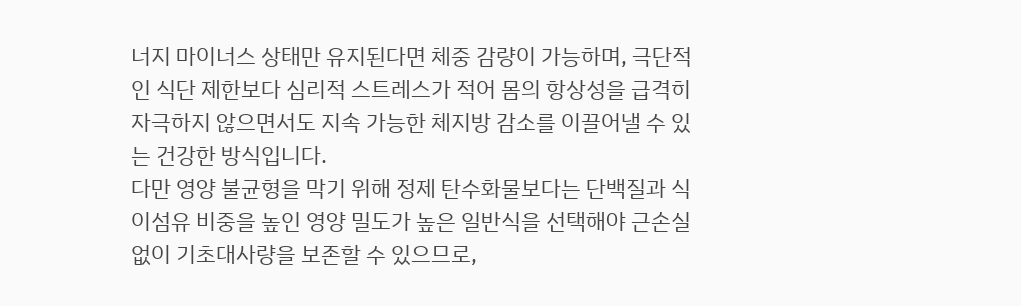너지 마이너스 상태만 유지된다면 체중 감량이 가능하며, 극단적인 식단 제한보다 심리적 스트레스가 적어 몸의 항상성을 급격히 자극하지 않으면서도 지속 가능한 체지방 감소를 이끌어낼 수 있는 건강한 방식입니다.
다만 영양 불균형을 막기 위해 정제 탄수화물보다는 단백질과 식이섬유 비중을 높인 영양 밀도가 높은 일반식을 선택해야 근손실 없이 기초대사량을 보존할 수 있으므로,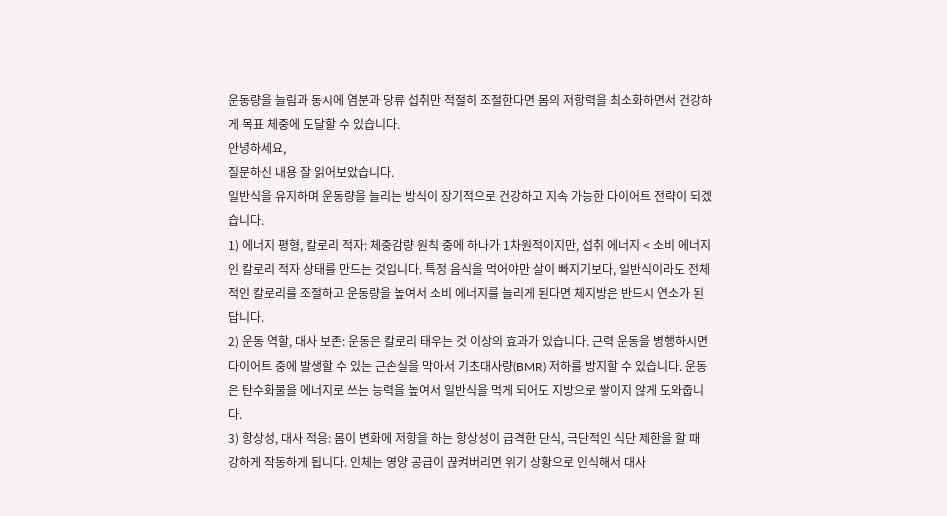운동량을 늘림과 동시에 염분과 당류 섭취만 적절히 조절한다면 몸의 저항력을 최소화하면서 건강하게 목표 체중에 도달할 수 있습니다.
안녕하세요,
질문하신 내용 잘 읽어보았습니다.
일반식을 유지하며 운동량을 늘리는 방식이 장기적으로 건강하고 지속 가능한 다이어트 전략이 되겠습니다.
1) 에너지 평형, 칼로리 적자: 체중감량 원칙 중에 하나가 1차원적이지만, 섭취 에너지 < 소비 에너지인 칼로리 적자 상태를 만드는 것입니다. 특정 음식을 먹어야만 살이 빠지기보다, 일반식이라도 전체적인 칼로리를 조절하고 운동량을 높여서 소비 에너지를 늘리게 된다면 체지방은 반드시 연소가 된답니다.
2) 운동 역할, 대사 보존: 운동은 칼로리 태우는 것 이상의 효과가 있습니다. 근력 운동을 병행하시면 다이어트 중에 발생할 수 있는 근손실을 막아서 기초대사량(BMR) 저하를 방지할 수 있습니다. 운동은 탄수화물을 에너지로 쓰는 능력을 높여서 일반식을 먹게 되어도 지방으로 쌓이지 않게 도와줍니다.
3) 항상성, 대사 적응: 몸이 변화에 저항을 하는 항상성이 급격한 단식, 극단적인 식단 제한을 할 때 강하게 작동하게 됩니다. 인체는 영양 공급이 끊켜버리면 위기 상황으로 인식해서 대사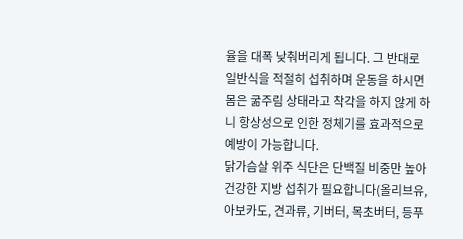율을 대폭 낮춰버리게 됩니다. 그 반대로 일반식을 적절히 섭취하며 운동을 하시면 몸은 굶주림 상태라고 착각을 하지 않게 하니 항상성으로 인한 정체기를 효과적으로 예방이 가능합니다.
닭가슴살 위주 식단은 단백질 비중만 높아 건강한 지방 섭취가 필요합니다(올리브유, 아보카도, 견과류, 기버터, 목초버터, 등푸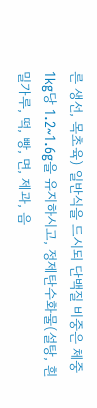른 생선, 목초육) 일반식을 드시되 단백질 비중은 체중 1kg당 1.2~1.6g을 유지하시고, 정제탄수화물(설탕, 흰 밀가루, 떡, 빵, 면, 제과, 음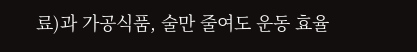료)과 가공식품, 술만 줄여도 운동 효율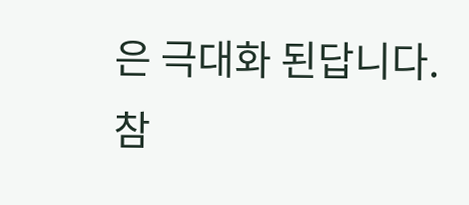은 극대화 된답니다.
참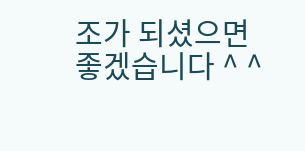조가 되셨으면 좋겠습니다 ^ ^